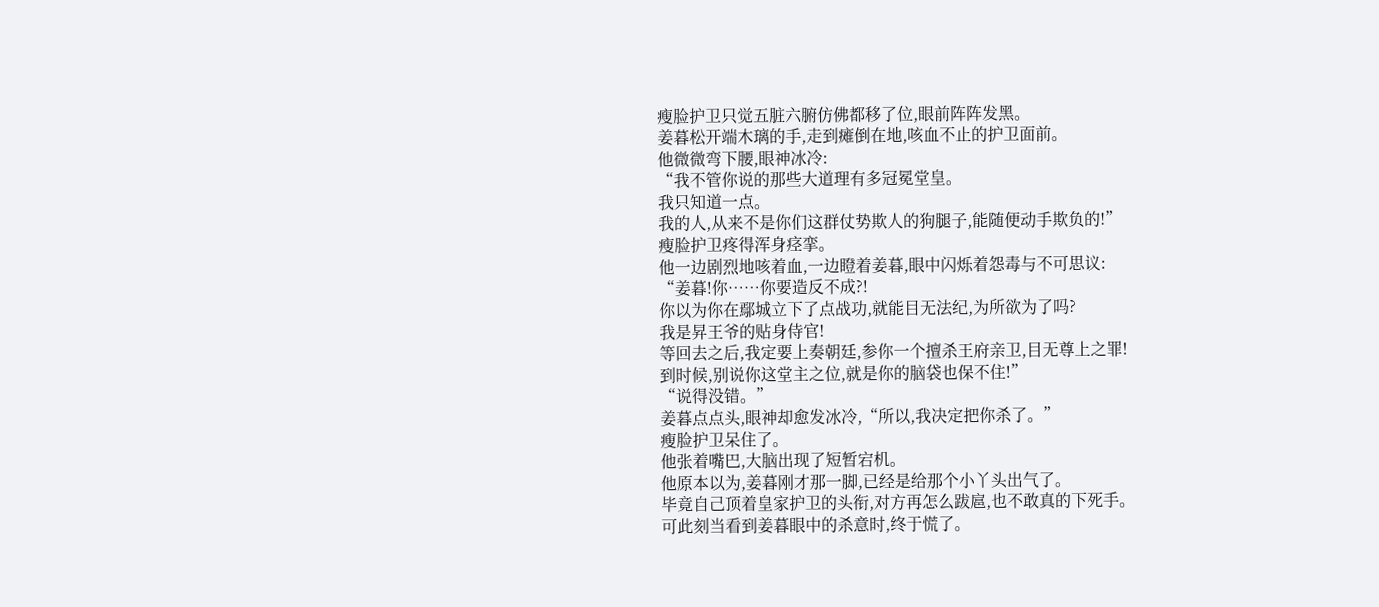瘦脸护卫只觉五脏六腑仿佛都移了位,眼前阵阵发黑。
姜暮松开端木璃的手,走到瘫倒在地,咳血不止的护卫面前。
他微微弯下腰,眼神冰冷:
“我不管你说的那些大道理有多冠冕堂皇。
我只知道一点。
我的人,从来不是你们这群仗势欺人的狗腿子,能随便动手欺负的!”
瘦脸护卫疼得浑身痉挛。
他一边剧烈地咳着血,一边瞪着姜暮,眼中闪烁着怨毒与不可思议:
“姜暮!你……你要造反不成?!
你以为你在鄢城立下了点战功,就能目无法纪,为所欲为了吗?
我是昇王爷的贴身侍官!
等回去之后,我定要上奏朝廷,参你一个擅杀王府亲卫,目无尊上之罪!
到时候,别说你这堂主之位,就是你的脑袋也保不住!”
“说得没错。”
姜暮点点头,眼神却愈发冰冷,“所以,我决定把你杀了。”
瘦脸护卫呆住了。
他张着嘴巴,大脑出现了短暂宕机。
他原本以为,姜暮刚才那一脚,已经是给那个小丫头出气了。
毕竟自己顶着皇家护卫的头衔,对方再怎么跋扈,也不敢真的下死手。
可此刻当看到姜暮眼中的杀意时,终于慌了。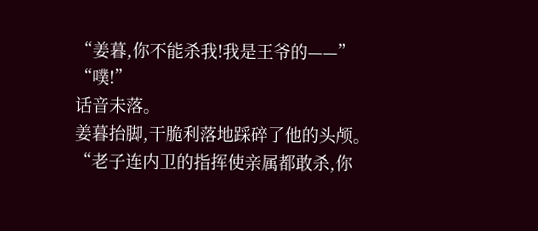“姜暮,你不能杀我!我是王爷的——”
“噗!”
话音未落。
姜暮抬脚,干脆利落地踩碎了他的头颅。
“老子连内卫的指挥使亲属都敢杀,你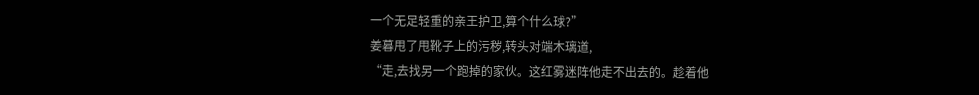一个无足轻重的亲王护卫,算个什么球?”
姜暮甩了甩靴子上的污秽,转头对端木璃道,
“走,去找另一个跑掉的家伙。这红雾迷阵他走不出去的。趁着他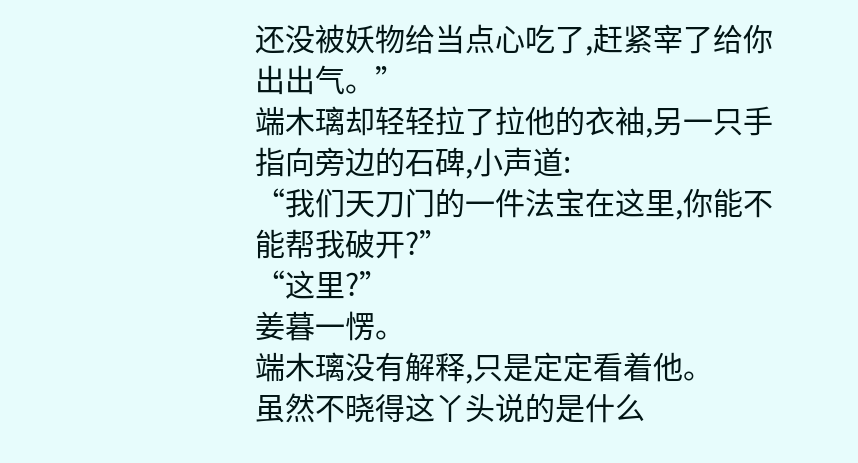还没被妖物给当点心吃了,赶紧宰了给你出出气。”
端木璃却轻轻拉了拉他的衣袖,另一只手指向旁边的石碑,小声道:
“我们天刀门的一件法宝在这里,你能不能帮我破开?”
“这里?”
姜暮一愣。
端木璃没有解释,只是定定看着他。
虽然不晓得这丫头说的是什么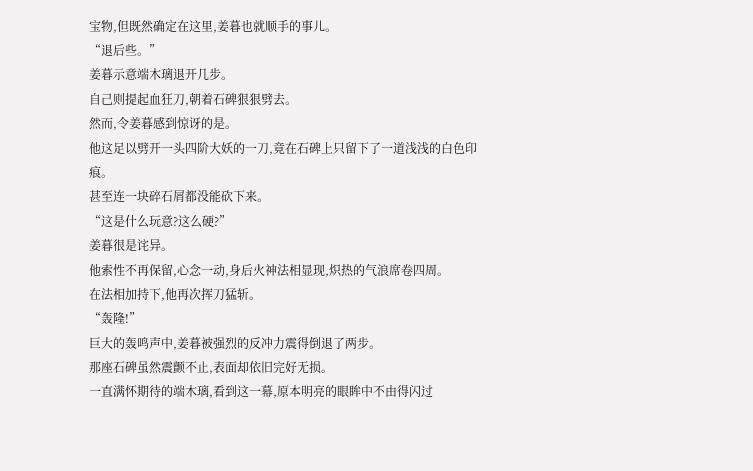宝物,但既然确定在这里,姜暮也就顺手的事儿。
“退后些。”
姜暮示意端木璃退开几步。
自己则提起血狂刀,朝着石碑狠狠劈去。
然而,令姜暮感到惊讶的是。
他这足以劈开一头四阶大妖的一刀,竟在石碑上只留下了一道浅浅的白色印痕。
甚至连一块碎石屑都没能砍下来。
“这是什么玩意?这么硬?”
姜暮很是诧异。
他索性不再保留,心念一动,身后火神法相显现,炽热的气浪席卷四周。
在法相加持下,他再次挥刀猛斩。
“轰隆!”
巨大的轰鸣声中,姜暮被强烈的反冲力震得倒退了两步。
那座石碑虽然震颤不止,表面却依旧完好无损。
一直满怀期待的端木璃,看到这一幕,原本明亮的眼眸中不由得闪过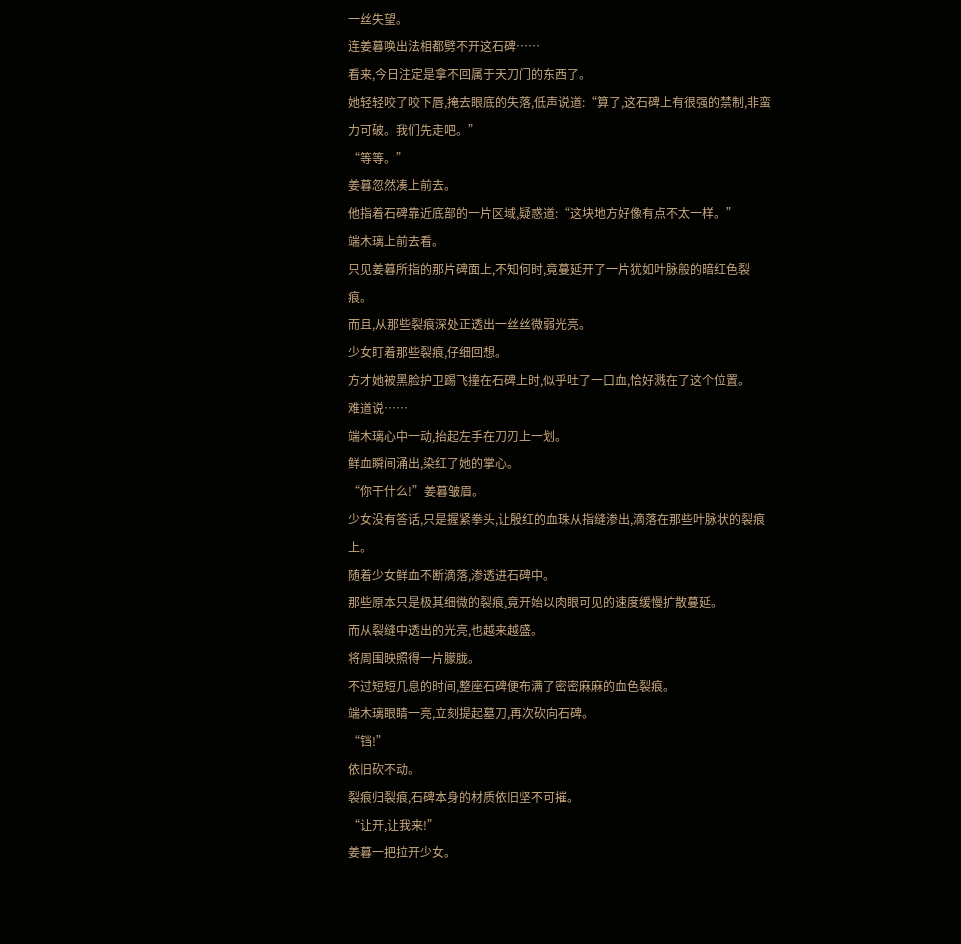一丝失望。
连姜暮唤出法相都劈不开这石碑……
看来,今日注定是拿不回属于天刀门的东西了。
她轻轻咬了咬下唇,掩去眼底的失落,低声说道:“算了,这石碑上有很强的禁制,非蛮力可破。我们先走吧。”
“等等。”
姜暮忽然凑上前去。
他指着石碑靠近底部的一片区域,疑惑道:“这块地方好像有点不太一样。”
端木璃上前去看。
只见姜暮所指的那片碑面上,不知何时,竟蔓延开了一片犹如叶脉般的暗红色裂痕。
而且,从那些裂痕深处正透出一丝丝微弱光亮。
少女盯着那些裂痕,仔细回想。
方才她被黑脸护卫踢飞撞在石碑上时,似乎吐了一口血,恰好溅在了这个位置。
难道说……
端木璃心中一动,抬起左手在刀刃上一划。
鲜血瞬间涌出,染红了她的掌心。
“你干什么!”姜暮皱眉。
少女没有答话,只是握紧拳头,让殷红的血珠从指缝渗出,滴落在那些叶脉状的裂痕上。
随着少女鲜血不断滴落,渗透进石碑中。
那些原本只是极其细微的裂痕,竟开始以肉眼可见的速度缓慢扩散蔓延。
而从裂缝中透出的光亮,也越来越盛。
将周围映照得一片朦胧。
不过短短几息的时间,整座石碑便布满了密密麻麻的血色裂痕。
端木璃眼睛一亮,立刻提起墓刀,再次砍向石碑。
“铛!”
依旧砍不动。
裂痕归裂痕,石碑本身的材质依旧坚不可摧。
“让开,让我来!”
姜暮一把拉开少女。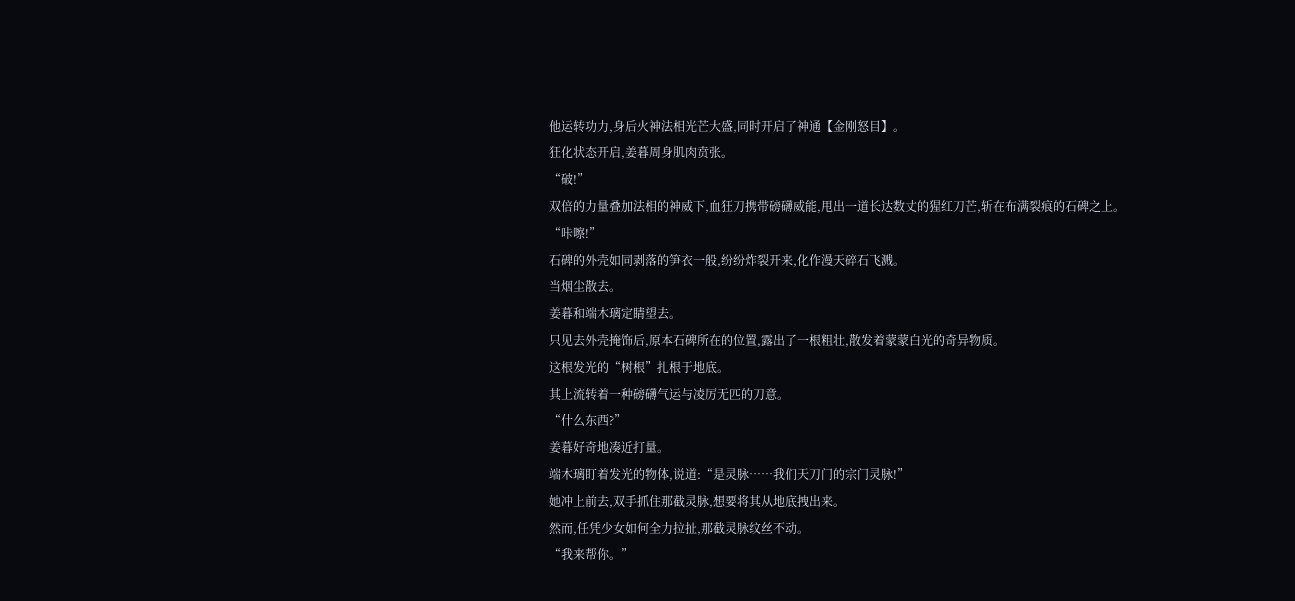他运转功力,身后火神法相光芒大盛,同时开启了神通【金刚怒目】。
狂化状态开启,姜暮周身肌肉贲张。
“破!”
双倍的力量叠加法相的神威下,血狂刀携带磅礴威能,甩出一道长达数丈的猩红刀芒,斩在布满裂痕的石碑之上。
“咔嚓!”
石碑的外壳如同剥落的笋衣一般,纷纷炸裂开来,化作漫天碎石飞溅。
当烟尘散去。
姜暮和端木璃定睛望去。
只见去外壳掩饰后,原本石碑所在的位置,露出了一根粗壮,散发着蒙蒙白光的奇异物质。
这根发光的“树根”扎根于地底。
其上流转着一种磅礴气运与凌厉无匹的刀意。
“什么东西?”
姜暮好奇地凑近打量。
端木璃盯着发光的物体,说道:“是灵脉……我们天刀门的宗门灵脉!”
她冲上前去,双手抓住那截灵脉,想要将其从地底拽出来。
然而,任凭少女如何全力拉扯,那截灵脉纹丝不动。
“我来帮你。”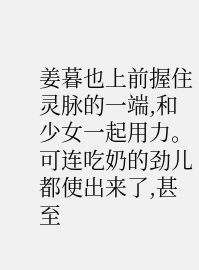姜暮也上前握住灵脉的一端,和少女一起用力。
可连吃奶的劲儿都使出来了,甚至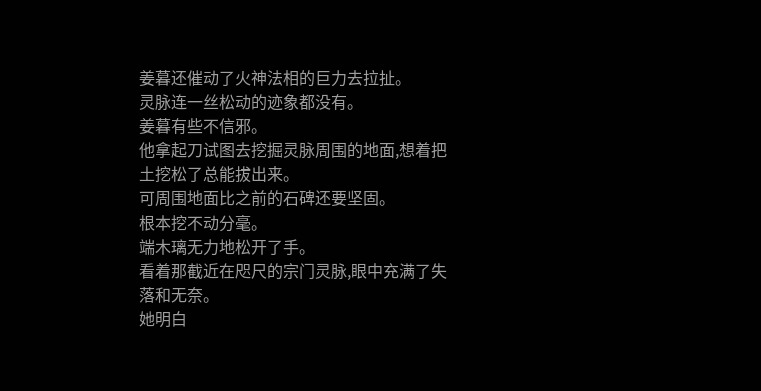姜暮还催动了火神法相的巨力去拉扯。
灵脉连一丝松动的迹象都没有。
姜暮有些不信邪。
他拿起刀试图去挖掘灵脉周围的地面,想着把土挖松了总能拔出来。
可周围地面比之前的石碑还要坚固。
根本挖不动分毫。
端木璃无力地松开了手。
看着那截近在咫尺的宗门灵脉,眼中充满了失落和无奈。
她明白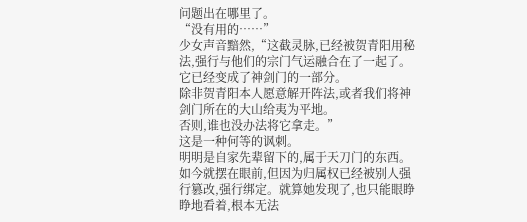问题出在哪里了。
“没有用的……”
少女声音黯然,“这截灵脉,已经被贺青阳用秘法,强行与他们的宗门气运融合在了一起了。
它已经变成了神剑门的一部分。
除非贺青阳本人愿意解开阵法,或者我们将神剑门所在的大山给夷为平地。
否则,谁也没办法将它拿走。”
这是一种何等的讽刺。
明明是自家先辈留下的,属于天刀门的东西。
如今就摆在眼前,但因为归属权已经被别人强行篡改,强行绑定。就算她发现了,也只能眼睁睁地看着,根本无法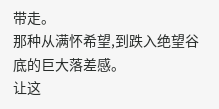带走。
那种从满怀希望,到跌入绝望谷底的巨大落差感。
让这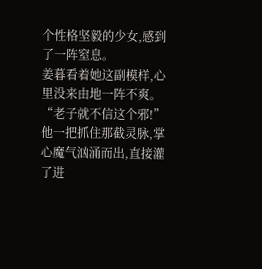个性格坚毅的少女,感到了一阵窒息。
姜暮看着她这副模样,心里没来由地一阵不爽。
“老子就不信这个邪!”
他一把抓住那截灵脉,掌心魔气汹涌而出,直接灌了进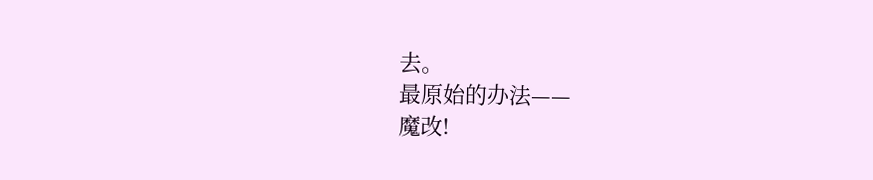去。
最原始的办法——
魔改!